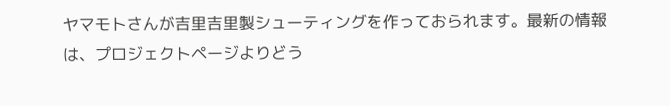ヤマモトさんが吉里吉里製シューティングを作っておられます。最新の情報は、プロジェクトページよりどう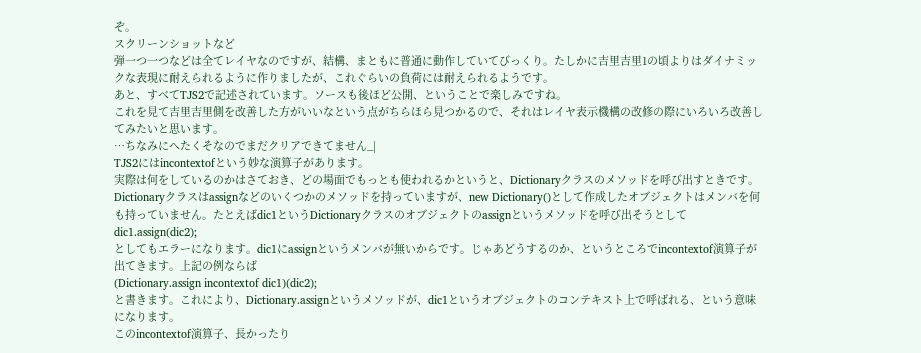ぞ。
スクリーンショットなど
弾一つ一つなどは全てレイヤなのですが、結構、まともに普通に動作していてびっくり。たしかに吉里吉里1の頃よりはダイナミックな表現に耐えられるように作りましたが、これぐらいの負荷には耐えられるようです。
あと、すべてTJS2で記述されています。ソースも後ほど公開、ということで楽しみですね。
これを見て吉里吉里側を改善した方がいいなという点がちらほら見つかるので、それはレイヤ表示機構の改修の際にいろいろ改善してみたいと思います。
…ちなみにへたくそなのでまだクリアできてません_|
TJS2にはincontextofという妙な演算子があります。
実際は何をしているのかはさておき、どの場面でもっとも使われるかというと、Dictionaryクラスのメソッドを呼び出すときです。Dictionaryクラスはassignなどのいくつかのメソッドを持っていますが、new Dictionary()として作成したオブジェクトはメンバを何も持っていません。たとえばdic1というDictionaryクラスのオブジェクトのassignというメソッドを呼び出そうとして
dic1.assign(dic2);
としてもエラーになります。dic1にassignというメンバが無いからです。じゃあどうするのか、というところでincontextof演算子が出てきます。上記の例ならば
(Dictionary.assign incontextof dic1)(dic2);
と書きます。これにより、Dictionary.assignというメソッドが、dic1というオブジェクトのコンテキスト上で呼ばれる、という意味になります。
このincontextof演算子、長かったり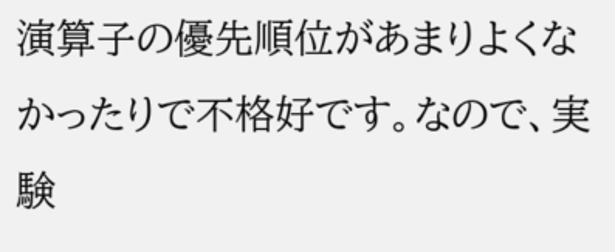演算子の優先順位があまりよくなかったりで不格好です。なので、実験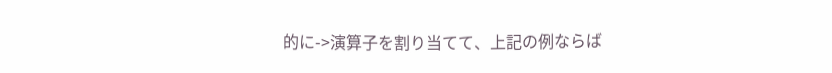的に->演算子を割り当てて、上記の例ならば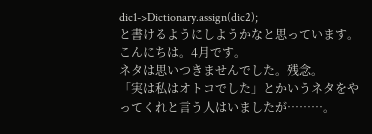dic1->Dictionary.assign(dic2);
と書けるようにしようかなと思っています。
こんにちは。4月です。
ネタは思いつきませんでした。残念。
「実は私はオトコでした」とかいうネタをやってくれと言う人はいましたが………。